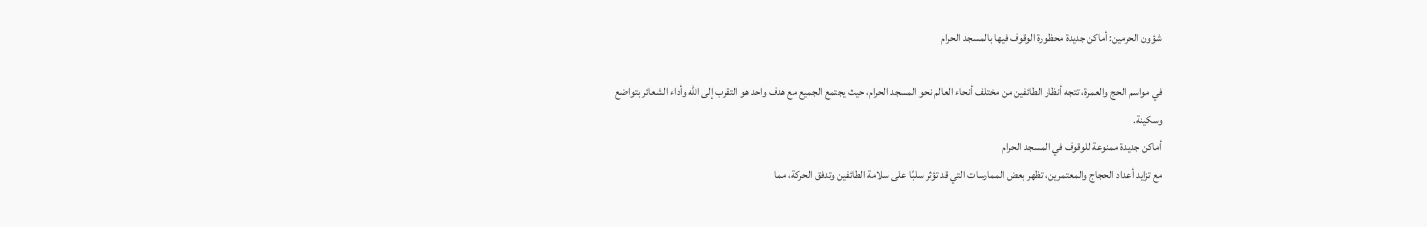شؤون الحرمين: أماكن جديدة محظورة الوقوف فيها بالمسجد الحرام

في مواسم الحج والعمرة، تتجه أنظار الطائفين من مختلف أنحاء العالم نحو المسجد الحرام، حيث يجتمع الجميع مع هدف واحد هو التقرب إلى الله وأداء الشعائر بتواضع وسكينة.
أماكن جديدة ممنوعة للوقوف في المسجد الحرام
مع تزايد أعداد الحجاج والمعتمرين، تظهر بعض الممارسات التي قد تؤثر سلبًا على سلامة الطائفين وتدفق الحركة، مما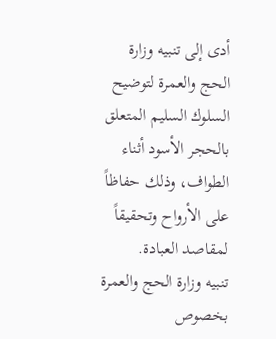أدى إلى تنبيه وزارة الحج والعمرة لتوضيح السلوك السليم المتعلق بالحجر الأسود أثناء الطواف، وذلك حفاظاً على الأرواح وتحقيقاً لمقاصد العبادة.
تنبيه وزارة الحج والعمرة بخصوص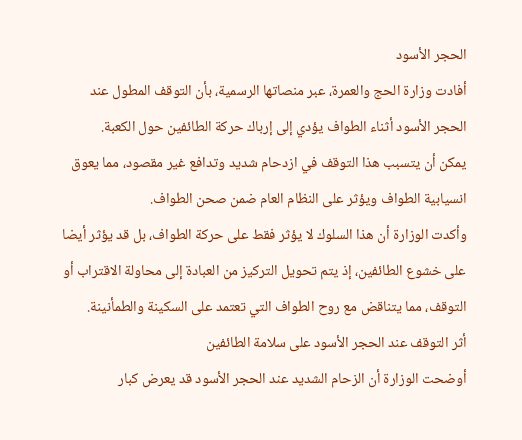الحجر الأسود
أفادت وزارة الحج والعمرة، عبر منصاتها الرسمية، بأن التوقف المطول عند الحجر الأسود أثناء الطواف يؤدي إلى إرباك حركة الطائفين حول الكعبة.
يمكن أن يتسبب هذا التوقف في ازدحام شديد وتدافع غير مقصود، مما يعوق انسيابية الطواف ويؤثر على النظام العام ضمن صحن الطواف.
وأكدت الوزارة أن هذا السلوك لا يؤثر فقط على حركة الطواف، بل قد يؤثر أيضا على خشوع الطائفين، إذ يتم تحويل التركيز من العبادة إلى محاولة الاقتراب أو التوقف، مما يتناقض مع روح الطواف التي تعتمد على السكينة والطمأنينة.
أثر التوقف عند الحجر الأسود على سلامة الطائفين
أوضحت الوزارة أن الزحام الشديد عند الحجر الأسود قد يعرض كبار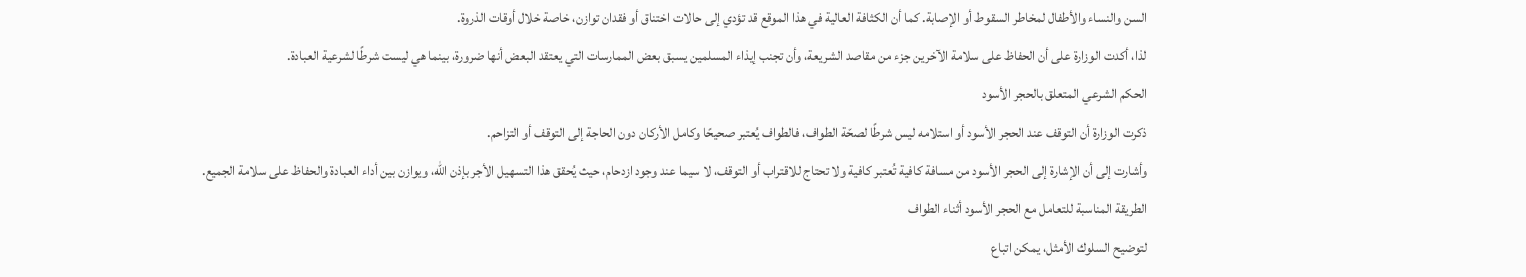السن والنساء والأطفال لمخاطر السقوط أو الإصابة. كما أن الكثافة العالية في هذا الموقع قد تؤدي إلى حالات اختناق أو فقدان توازن، خاصة خلال أوقات الذروة.
لذا، أكدت الوزارة على أن الحفاظ على سلامة الآخرين جزء من مقاصد الشريعة، وأن تجنب إيذاء المسلمين يسبق بعض الممارسات التي يعتقد البعض أنها ضرورة، بينما هي ليست شرطًا لشرعية العبادة.
الحكم الشرعي المتعلق بالحجر الأسود
ذكرت الوزارة أن التوقف عند الحجر الأسود أو استلامه ليس شرطًا لصحّة الطواف، فالطواف يُعتبر صحيحًا وكامل الأركان دون الحاجة إلى التوقف أو التزاحم.
وأشارت إلى أن الإشارة إلى الحجر الأسود من مسافة كافية تُعتبر كافية ولا تحتاج للاقتراب أو التوقف، لا سيما عند وجود ازدحام، حيث يُحقق هذا التسهيل الأجر بإذن الله، ويوازن بين أداء العبادة والحفاظ على سلامة الجميع.
الطريقة المناسبة للتعامل مع الحجر الأسود أثناء الطواف
لتوضيح السلوك الأمثل، يمكن اتباع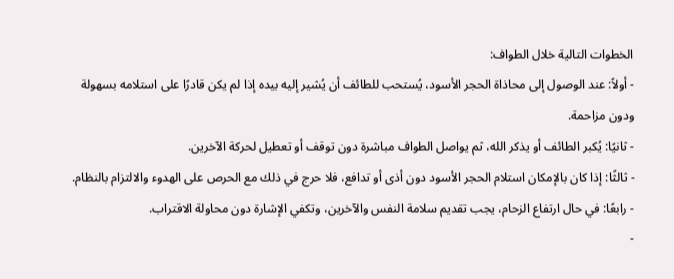الخطوات التالية خلال الطواف:
- أولاً: عند الوصول إلى محاذاة الحجر الأسود، يُستحب للطائف أن يُشير إليه بيده إذا لم يكن قادرًا على استلامه بسهولة ودون مزاحمة.
- ثانيًا: يُكبر الطائف أو يذكر الله، ثم يواصل الطواف مباشرة دون توقف أو تعطيل لحركة الآخرين.
- ثالثًا: إذا كان بالإمكان استلام الحجر الأسود دون أذى أو تدافع، فلا حرج في ذلك مع الحرص على الهدوء والالتزام بالنظام.
- رابعًا: في حال ارتفاع الزحام، يجب تقديم سلامة النفس والآخرين، وتكفي الإشارة دون محاولة الاقتراب.
-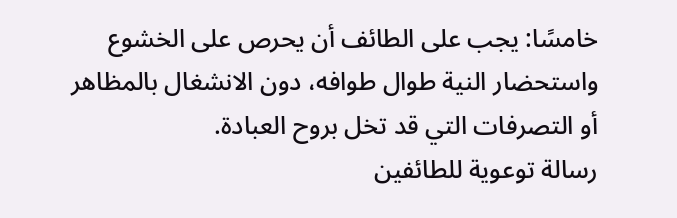خامسًا: يجب على الطائف أن يحرص على الخشوع واستحضار النية طوال طوافه، دون الانشغال بالمظاهر أو التصرفات التي قد تخل بروح العبادة.
رسالة توعوية للطائفين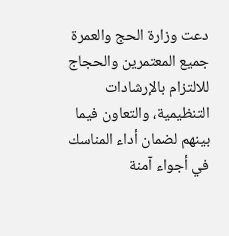دعت وزارة الحج والعمرة جميع المعتمرين والحجاج للالتزام بالإرشادات التنظيمية، والتعاون فيما بينهم لضمان أداء المناسك في أجواء آمنة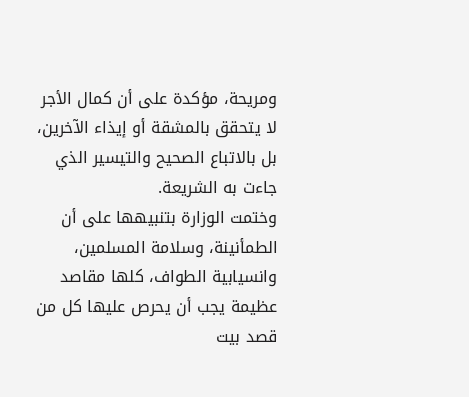ومريحة، مؤكدة على أن كمال الأجر لا يتحقق بالمشقة أو إيذاء الآخرين، بل بالاتباع الصحيح والتيسير الذي جاءت به الشريعة.
وختمت الوزارة بتنبيهها على أن الطمأنينة، وسلامة المسلمين، وانسيابية الطواف، كلها مقاصد عظيمة يجب أن يحرص عليها كل من قصد بيت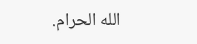الله الحرام.